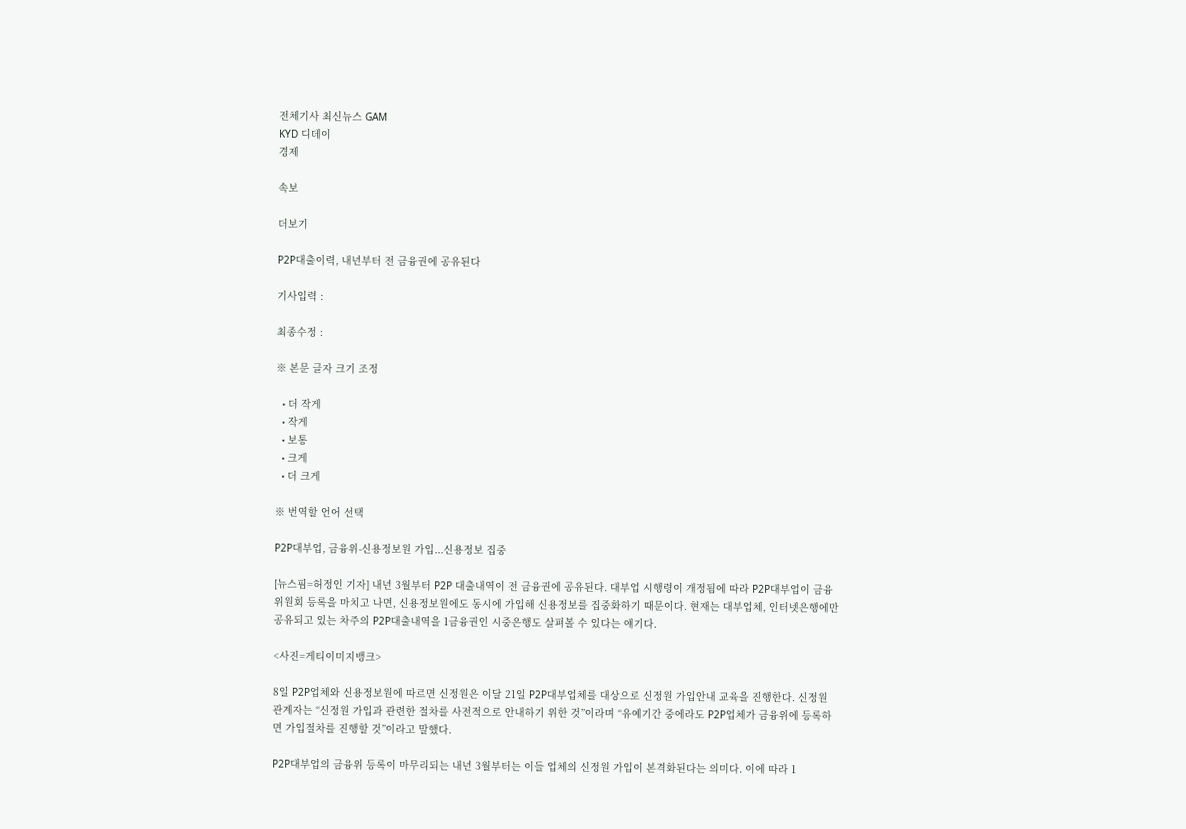전체기사 최신뉴스 GAM
KYD 디데이
경제

속보

더보기

P2P대출이력, 내년부터 전 금융권에 공유된다

기사입력 :

최종수정 :

※ 본문 글자 크기 조정

  • 더 작게
  • 작게
  • 보통
  • 크게
  • 더 크게

※ 번역할 언어 선택

P2P대부업, 금융위-신용정보원 가입...신용정보 집중

[뉴스핌=허정인 기자] 내년 3월부터 P2P 대출내역이 전 금융권에 공유된다. 대부업 시행령이 개정됨에 따라 P2P대부업이 금융위원회 등록을 마치고 나면, 신용정보원에도 동시에 가입해 신용정보를 집중화하기 때문이다. 현재는 대부업체, 인터넷은행에만 공유되고 있는 차주의 P2P대출내역을 1금융권인 시중은행도 살펴볼 수 있다는 얘기다.

<사진=게티이미지뱅크>

8일 P2P업체와 신용정보원에 따르면 신정원은 이달 21일 P2P대부업체를 대상으로 신정원 가입안내 교육을 진행한다. 신정원 관계자는 “신정원 가입과 관련한 절차를 사전적으로 안내하기 위한 것”이라며 “유예기간 중에라도 P2P업체가 금융위에 등록하면 가입절차를 진행할 것”이라고 말했다.

P2P대부업의 금융위 등록이 마무리되는 내년 3월부터는 이들 업체의 신정원 가입이 본격화된다는 의미다. 이에 따라 1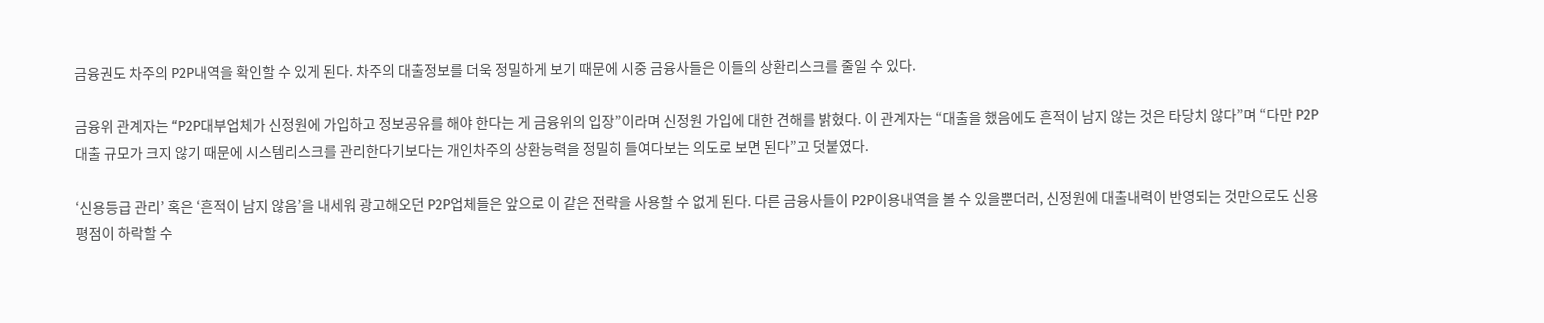금융권도 차주의 P2P내역을 확인할 수 있게 된다. 차주의 대출정보를 더욱 정밀하게 보기 때문에 시중 금융사들은 이들의 상환리스크를 줄일 수 있다.

금융위 관계자는 “P2P대부업체가 신정원에 가입하고 정보공유를 해야 한다는 게 금융위의 입장”이라며 신정원 가입에 대한 견해를 밝혔다. 이 관계자는 “대출을 했음에도 흔적이 남지 않는 것은 타당치 않다”며 “다만 P2P대출 규모가 크지 않기 때문에 시스템리스크를 관리한다기보다는 개인차주의 상환능력을 정밀히 들여다보는 의도로 보면 된다”고 덧붙였다.

‘신용등급 관리’ 혹은 ‘흔적이 남지 않음’을 내세워 광고해오던 P2P업체들은 앞으로 이 같은 전략을 사용할 수 없게 된다. 다른 금융사들이 P2P이용내역을 볼 수 있을뿐더러, 신정원에 대출내력이 반영되는 것만으로도 신용평점이 하락할 수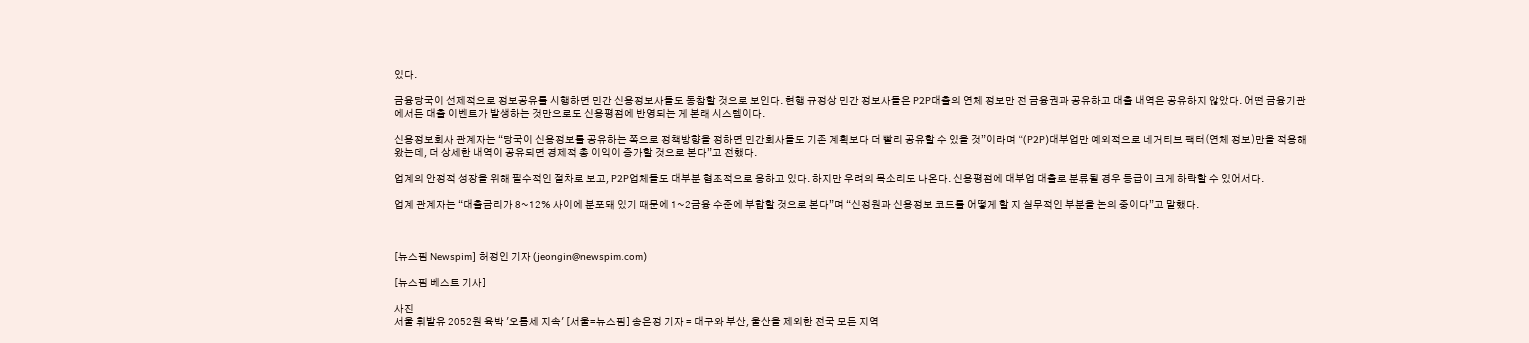있다.

금융당국이 선제적으로 정보공유를 시행하면 민간 신용정보사들도 동참할 것으로 보인다. 현행 규정상 민간 정보사들은 P2P대출의 연체 정보만 전 금융권과 공유하고 대출 내역은 공유하지 않았다. 어떤 금융기관에서든 대출 이벤트가 발생하는 것만으로도 신용평점에 반영되는 게 본래 시스템이다.

신용정보회사 관계자는 “당국이 신용정보를 공유하는 쪽으로 정책방향을 정하면 민간회사들도 기존 계획보다 더 빨리 공유할 수 있을 것”이라며 “(P2P)대부업만 예외적으로 네거티브 팩터(연체 정보)만을 적용해왔는데, 더 상세한 내역이 공유되면 경제적 총 이익이 증가할 것으로 본다”고 전했다.

업계의 안정적 성장을 위해 필수적인 절차로 보고, P2P업체들도 대부분 협조적으로 응하고 있다. 하지만 우려의 목소리도 나온다. 신용평점에 대부업 대출로 분류될 경우 등급이 크게 하락할 수 있어서다.

업계 관계자는 “대출금리가 8~12% 사이에 분포돼 있기 때문에 1~2금융 수준에 부합할 것으로 본다”며 “신정원과 신용정보 코드를 어떻게 할 지 실무적인 부분을 논의 중이다”고 말했다.



[뉴스핌 Newspim] 허정인 기자 (jeongin@newspim.com)

[뉴스핌 베스트 기사]

사진
서울 휘발유 2052원 육박 '오름세 지속' [서울=뉴스핌] 송은정 기자 = 대구와 부산, 울산을 제외한 전국 모든 지역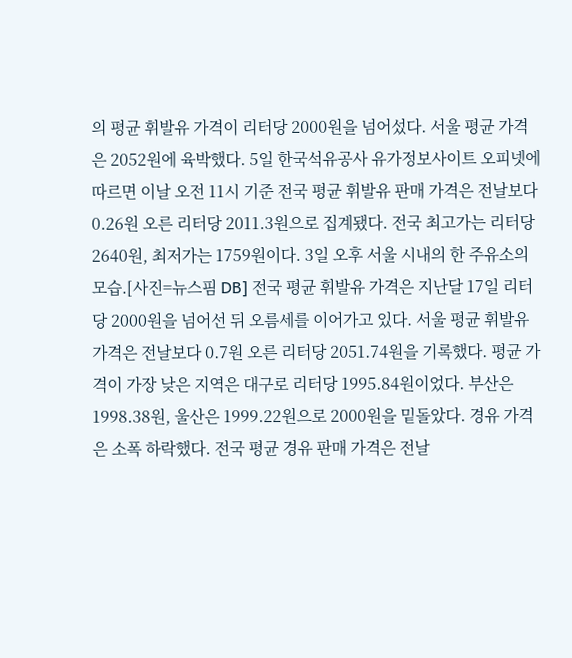의 평균 휘발유 가격이 리터당 2000원을 넘어섰다. 서울 평균 가격은 2052원에 육박했다. 5일 한국석유공사 유가정보사이트 오피넷에 따르면 이날 오전 11시 기준 전국 평균 휘발유 판매 가격은 전날보다 0.26원 오른 리터당 2011.3원으로 집계됐다. 전국 최고가는 리터당 2640원, 최저가는 1759원이다. 3일 오후 서울 시내의 한 주유소의 모습.[사진=뉴스핌 DB] 전국 평균 휘발유 가격은 지난달 17일 리터당 2000원을 넘어선 뒤 오름세를 이어가고 있다. 서울 평균 휘발유 가격은 전날보다 0.7원 오른 리터당 2051.74원을 기록했다. 평균 가격이 가장 낮은 지역은 대구로 리터당 1995.84원이었다. 부산은 1998.38원, 울산은 1999.22원으로 2000원을 밑돌았다. 경유 가격은 소폭 하락했다. 전국 평균 경유 판매 가격은 전날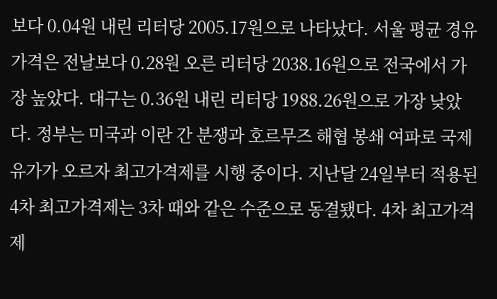보다 0.04원 내린 리터당 2005.17원으로 나타났다. 서울 평균 경유 가격은 전날보다 0.28원 오른 리터당 2038.16원으로 전국에서 가장 높았다. 대구는 0.36원 내린 리터당 1988.26원으로 가장 낮았다. 정부는 미국과 이란 간 분쟁과 호르무즈 해협 봉쇄 여파로 국제유가가 오르자 최고가격제를 시행 중이다. 지난달 24일부터 적용된 4차 최고가격제는 3차 때와 같은 수준으로 동결됐다. 4차 최고가격제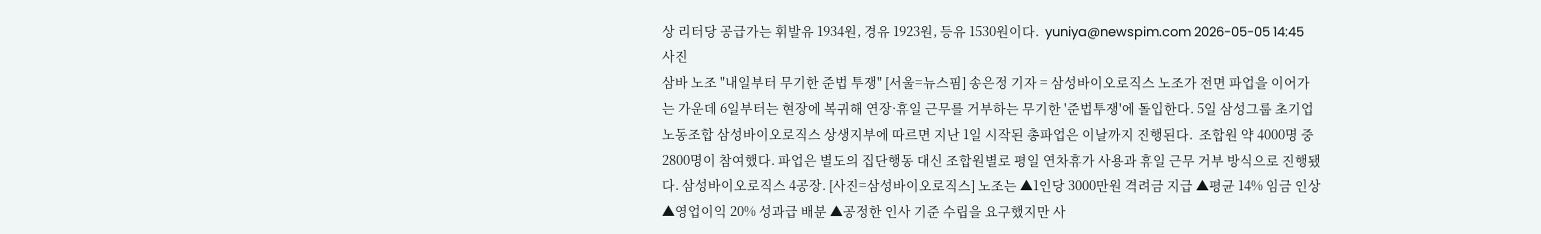상 리터당 공급가는 휘발유 1934원, 경유 1923원, 등유 1530원이다.  yuniya@newspim.com 2026-05-05 14:45
사진
삼바 노조 "내일부터 무기한 준법 투쟁" [서울=뉴스핌] 송은정 기자 = 삼성바이오로직스 노조가 전면 파업을 이어가는 가운데 6일부터는 현장에 복귀해 연장·휴일 근무를 거부하는 무기한 '준법투쟁'에 돌입한다. 5일 삼성그룹 초기업 노동조합 삼성바이오로직스 상생지부에 따르면 지난 1일 시작된 총파업은 이날까지 진행된다.  조합원 약 4000명 중 2800명이 참여했다. 파업은 별도의 집단행동 대신 조합원별로 평일 연차휴가 사용과 휴일 근무 거부 방식으로 진행됐다. 삼성바이오로직스 4공장. [사진=삼성바이오로직스] 노조는 ▲1인당 3000만원 격려금 지급 ▲평균 14% 임금 인상 ▲영업이익 20% 성과급 배분 ▲공정한 인사 기준 수립을 요구했지만 사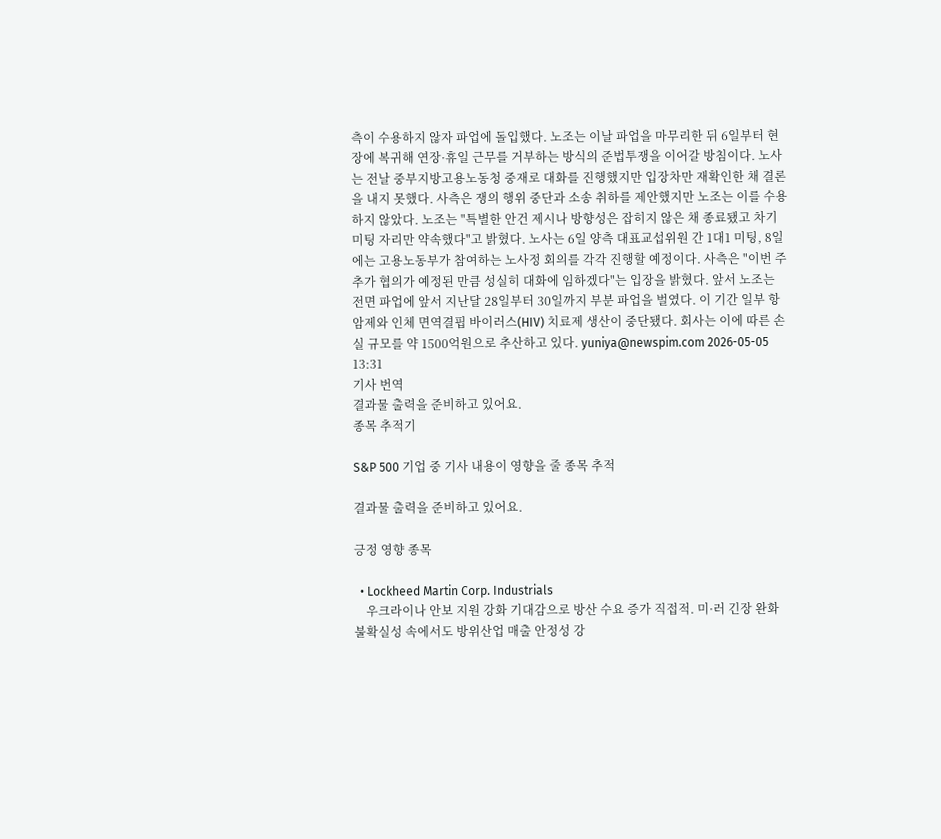측이 수용하지 않자 파업에 돌입했다. 노조는 이날 파업을 마무리한 뒤 6일부터 현장에 복귀해 연장·휴일 근무를 거부하는 방식의 준법투쟁을 이어갈 방침이다. 노사는 전날 중부지방고용노동청 중재로 대화를 진행했지만 입장차만 재확인한 채 결론을 내지 못했다. 사측은 쟁의 행위 중단과 소송 취하를 제안했지만 노조는 이를 수용하지 않았다. 노조는 "특별한 안건 제시나 방향성은 잡히지 않은 채 종료됐고 차기 미팅 자리만 약속했다"고 밝혔다. 노사는 6일 양측 대표교섭위원 간 1대1 미팅, 8일에는 고용노동부가 참여하는 노사정 회의를 각각 진행할 예정이다. 사측은 "이번 주 추가 협의가 예정된 만큼 성실히 대화에 임하겠다"는 입장을 밝혔다. 앞서 노조는 전면 파업에 앞서 지난달 28일부터 30일까지 부분 파업을 벌였다. 이 기간 일부 항암제와 인체 면역결핍 바이러스(HIV) 치료제 생산이 중단됐다. 회사는 이에 따른 손실 규모를 약 1500억원으로 추산하고 있다. yuniya@newspim.com 2026-05-05 13:31
기사 번역
결과물 출력을 준비하고 있어요.
종목 추적기

S&P 500 기업 중 기사 내용이 영향을 줄 종목 추적

결과물 출력을 준비하고 있어요.

긍정 영향 종목

  • Lockheed Martin Corp. Industrials
    우크라이나 안보 지원 강화 기대감으로 방산 수요 증가 직접적. 미·러 긴장 완화 불확실성 속에서도 방위산업 매출 안정성 강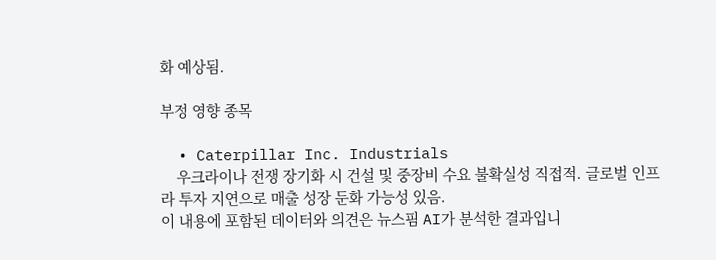화 예상됨.

부정 영향 종목

  • Caterpillar Inc. Industrials
    우크라이나 전쟁 장기화 시 건설 및 중장비 수요 불확실성 직접적. 글로벌 인프라 투자 지연으로 매출 성장 둔화 가능성 있음.
이 내용에 포함된 데이터와 의견은 뉴스핌 AI가 분석한 결과입니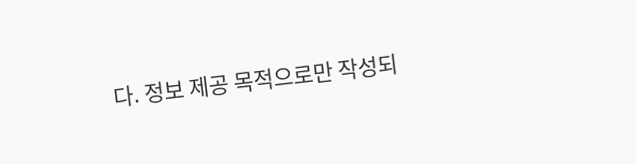다. 정보 제공 목적으로만 작성되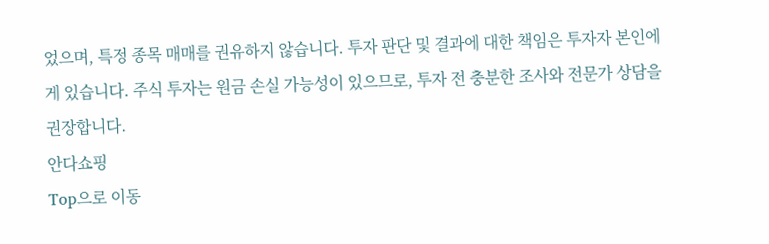었으며, 특정 종목 매매를 권유하지 않습니다. 투자 판단 및 결과에 대한 책임은 투자자 본인에게 있습니다. 주식 투자는 원금 손실 가능성이 있으므로, 투자 전 충분한 조사와 전문가 상담을 권장합니다.
안다쇼핑
Top으로 이동